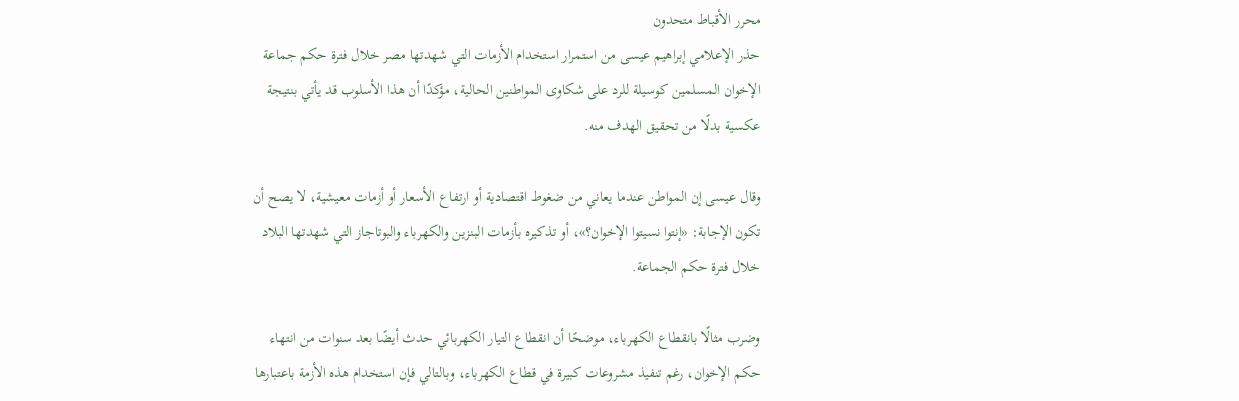محرر الأقباط متحدون
حذر الإعلامي إبراهيم عيسى من استمرار استخدام الأزمات التي شهدتها مصر خلال فترة حكم جماعة الإخوان المسلمين كوسيلة للرد على شكاوى المواطنين الحالية، مؤكدًا أن هذا الأسلوب قد يأتي بنتيجة عكسية بدلًا من تحقيق الهدف منه.

وقال عيسى إن المواطن عندما يعاني من ضغوط اقتصادية أو ارتفاع الأسعار أو أزمات معيشية، لا يصح أن تكون الإجابة: «إنتوا نسيتوا الإخوان؟»، أو تذكيره بأزمات البنزين والكهرباء والبوتاجاز التي شهدتها البلاد خلال فترة حكم الجماعة.

وضرب مثالًا بانقطاع الكهرباء، موضحًا أن انقطاع التيار الكهربائي حدث أيضًا بعد سنوات من انتهاء حكم الإخوان، رغم تنفيذ مشروعات كبيرة في قطاع الكهرباء، وبالتالي فإن استخدام هذه الأزمة باعتبارها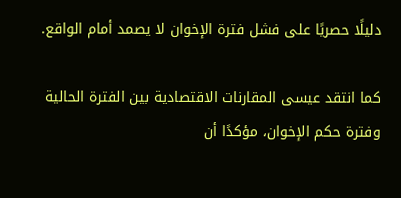دليلًا حصريًا على فشل فترة الإخوان لا يصمد أمام الواقع.

كما انتقد عيسى المقارنات الاقتصادية بين الفترة الحالية وفترة حكم الإخوان، مؤكدًا أن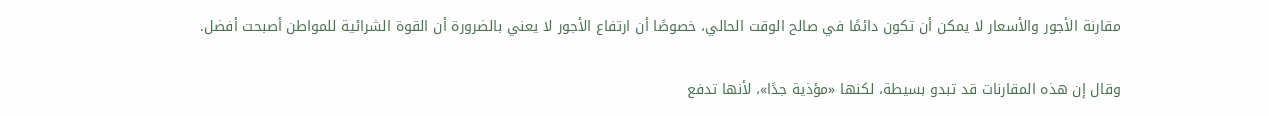مقارنة الأجور والأسعار لا يمكن أن تكون دائمًا في صالح الوقت الحالي، خصوصًا أن ارتفاع الأجور لا يعني بالضرورة أن القوة الشرائية للمواطن أصبحت أفضل.

وقال إن هذه المقارنات قد تبدو بسيطة، لكنها «مؤذية جدًا»، لأنها تدفع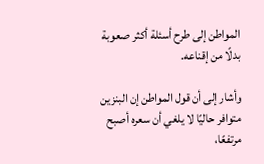المواطن إلى طرح أسئلة أكثر صعوبة بدلًا من إقناعه.

وأشار إلى أن قول المواطن إن البنزين متوافر حاليًا لا يلغي أن سعره أصبح مرتفعًا،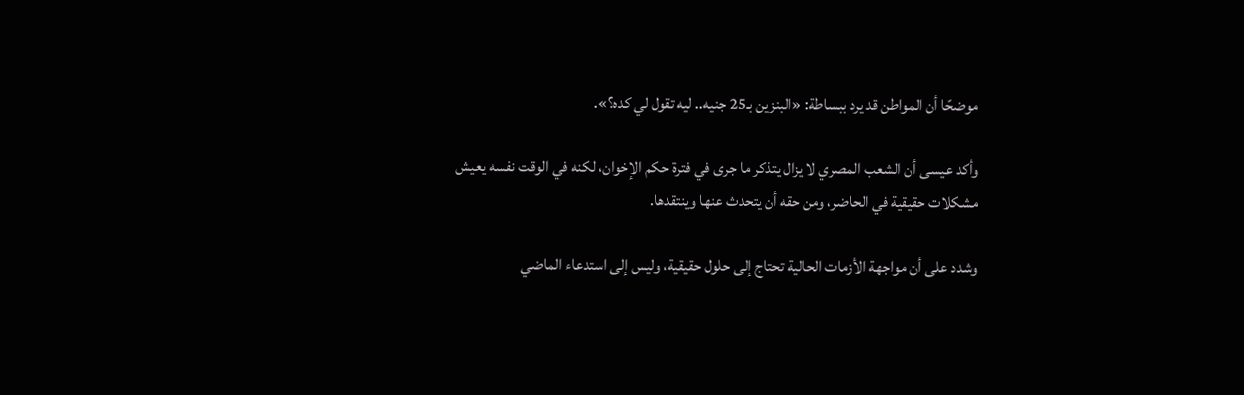موضحًا أن المواطن قد يرد ببساطة: «البنزين بـ25 جنيه.. ليه تقول لي كده؟».

وأكد عيسى أن الشعب المصري لا يزال يتذكر ما جرى في فترة حكم الإخوان، لكنه في الوقت نفسه يعيش مشكلات حقيقية في الحاضر، ومن حقه أن يتحدث عنها وينتقدها.

وشدد على أن مواجهة الأزمات الحالية تحتاج إلى حلول حقيقية، وليس إلى استدعاء الماضي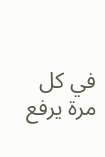في كل مرة يرفع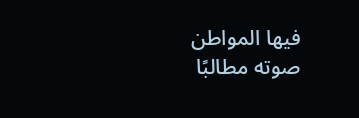فيها المواطن صوته مطالبًا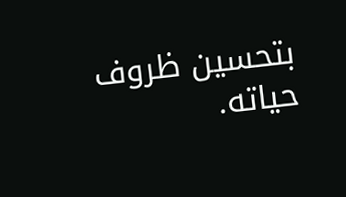بتحسين ظروف حياته.